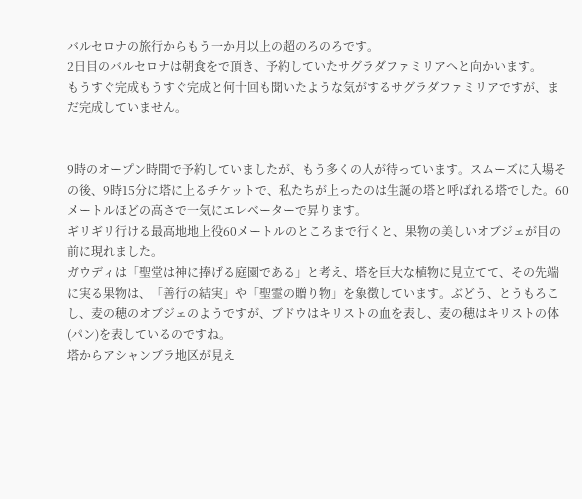バルセロナの旅行からもう一か月以上の超のろのろです。
2日目のバルセロナは朝食をで頂き、予約していたサグラダファミリアへと向かいます。
もうすぐ完成もうすぐ完成と何十回も聞いたような気がするサグラダファミリアですが、まだ完成していません。


9時のオープン時間で予約していましたが、もう多くの人が待っています。スムーズに入場その後、9時15分に塔に上るチケットで、私たちが上ったのは生誕の塔と呼ばれる塔でした。60メートルほどの高さで一気にエレベーターで昇ります。
ギリギリ行ける最高地地上役60メートルのところまで行くと、果物の美しいオブジェが目の前に現れました。
ガウディは「聖堂は神に捧げる庭園である」と考え、塔を巨大な植物に見立てて、その先端に実る果物は、「善行の結実」や「聖霊の贈り物」を象徴しています。ぶどう、とうもろこし、麦の穂のオブジェのようですが、ブドウはキリストの血を表し、麦の穂はキリストの体(パン)を表しているのですね。
塔からアシャンブラ地区が見え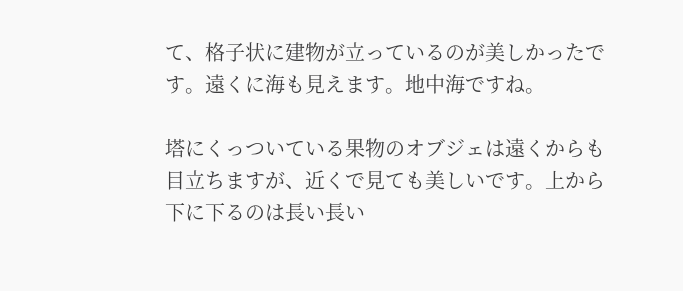て、格子状に建物が立っているのが美しかったです。遠くに海も見えます。地中海ですね。

塔にくっついている果物のオブジェは遠くからも目立ちますが、近くで見ても美しいです。上から下に下るのは長い長い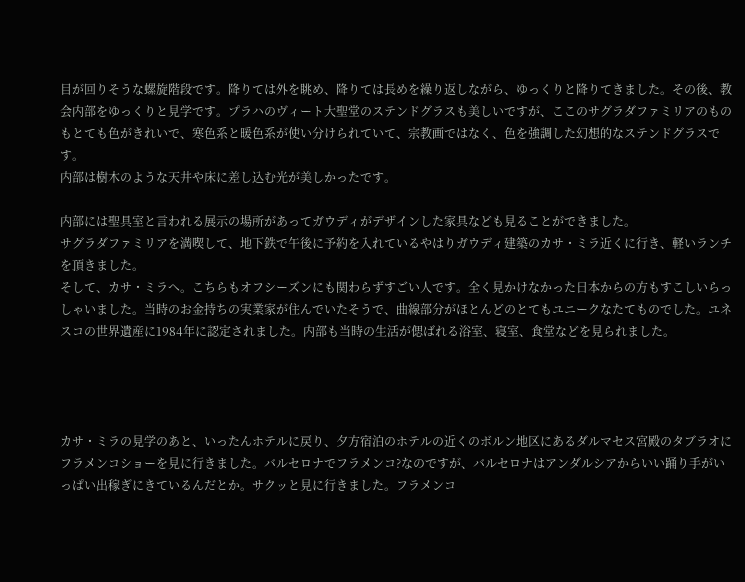目が回りそうな螺旋階段です。降りては外を眺め、降りては長めを繰り返しながら、ゆっくりと降りてきました。その後、教会内部をゆっくりと見学です。プラハのヴィート大聖堂のステンドグラスも美しいですが、ここのサグラダファミリアのものもとても色がきれいで、寒色系と暖色系が使い分けられていて、宗教画ではなく、色を強調した幻想的なステンドグラスです。
内部は樹木のような天井や床に差し込む光が美しかったです。

内部には聖具室と言われる展示の場所があってガウディがデザインした家具なども見ることができました。
サグラダファミリアを満喫して、地下鉄で午後に予約を入れているやはりガウディ建築のカサ・ミラ近くに行き、軽いランチを頂きました。
そして、カサ・ミラへ。こちらもオフシーズンにも関わらずすごい人です。全く見かけなかった日本からの方もすこしいらっしゃいました。当時のお金持ちの実業家が住んでいたそうで、曲線部分がほとんどのとてもユニークなたてものでした。ユネスコの世界遺産に1984年に認定されました。内部も当時の生活が偲ばれる浴室、寝室、食堂などを見られました。




カサ・ミラの見学のあと、いったんホテルに戻り、夕方宿泊のホテルの近くのボルン地区にあるダルマセス宮殿のタブラオにフラメンコショーを見に行きました。バルセロナでフラメンコ?なのですが、バルセロナはアンダルシアからいい踊り手がいっぱい出稼ぎにきているんだとか。サクッと見に行きました。フラメンコ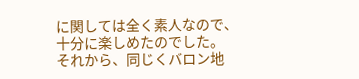に関しては全く素人なので、十分に楽しめたのでした。
それから、同じくバロン地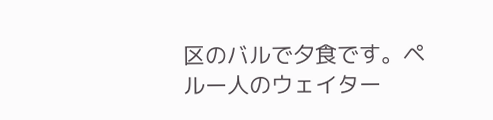区のバルで夕食です。ペルー人のウェイター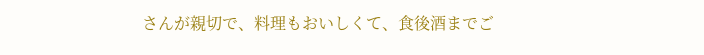さんが親切で、料理もおいしくて、食後酒までご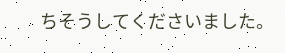ちそうしてくださいました。